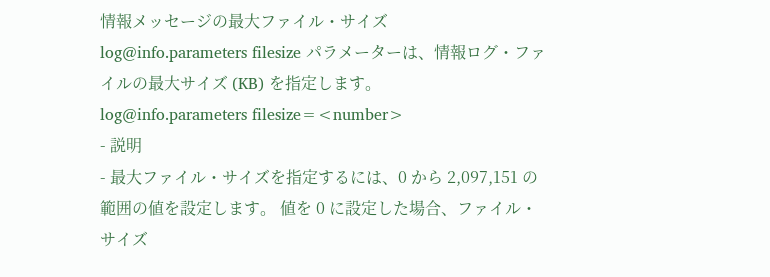情報メッセージの最大ファイル・サイズ
log@info.parameters filesize パラメーターは、情報ログ・ファイルの最大サイズ (KB) を指定します。
log@info.parameters filesize=<number>
- 説明
- 最大ファイル・サイズを指定するには、0 から 2,097,151 の範囲の値を設定します。 値を 0 に設定した場合、ファイル・サイズ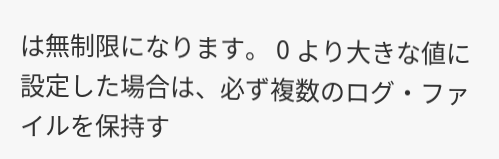は無制限になります。 0 より大きな値に設定した場合は、必ず複数のログ・ファイルを保持す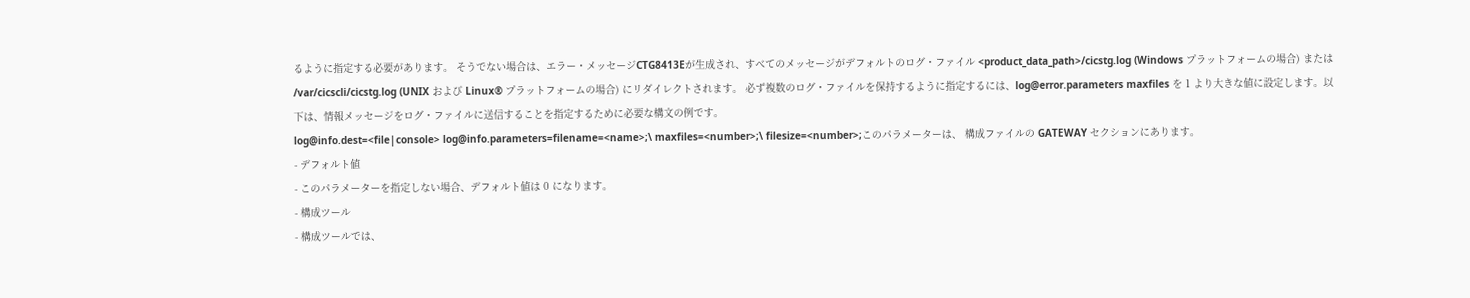るように指定する必要があります。 そうでない場合は、エラー・メッセージCTG8413Eが生成され、すべてのメッセージがデフォルトのログ・ファイル <product_data_path>/cicstg.log (Windows プラットフォームの場合) または /var/cicscli/cicstg.log (UNIX および Linux® プラットフォームの場合) にリダイレクトされます。 必ず複数のログ・ファイルを保持するように指定するには、log@error.parameters maxfiles を 1 より大きな値に設定します。以下は、情報メッセージをログ・ファイルに送信することを指定するために必要な構文の例です。
log@info.dest=<file|console> log@info.parameters=filename=<name>;\ maxfiles=<number>;\ filesize=<number>;このパラメーターは、 構成ファイルの GATEWAY セクションにあります。
- デフォルト値
- このパラメーターを指定しない場合、デフォルト値は 0 になります。
- 構成ツール
- 構成ツールでは、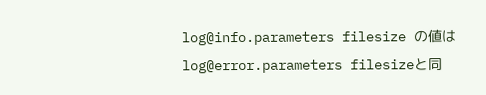log@info.parameters filesize の値は log@error.parameters filesizeと同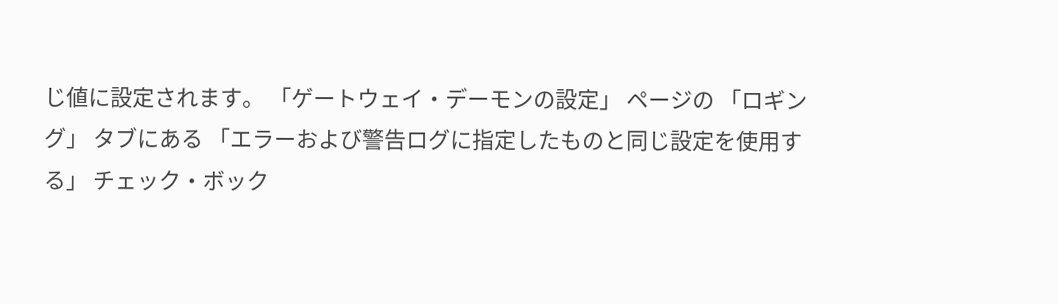じ値に設定されます。 「ゲートウェイ・デーモンの設定」 ページの 「ロギング」 タブにある 「エラーおよび警告ログに指定したものと同じ設定を使用する」 チェック・ボック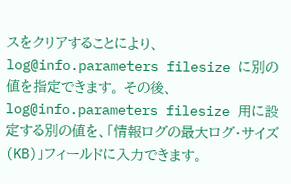スをクリアすることにより、 log@info.parameters filesize に別の値を指定できます。 その後、log@info.parameters filesize 用に設定する別の値を、「情報ログの最大ログ・サイズ (KB)」フィールドに入力できます。